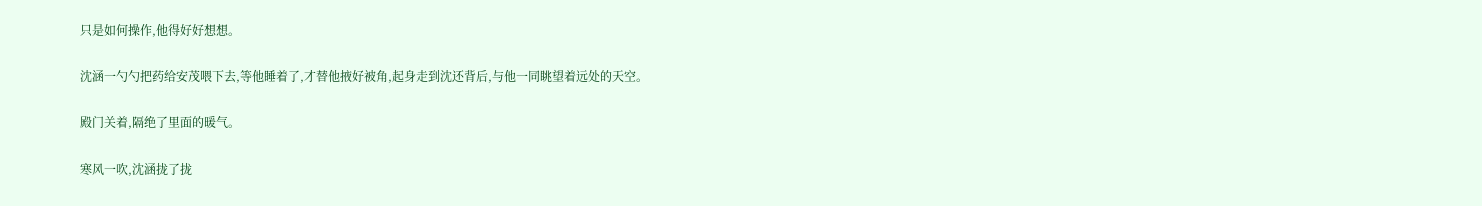只是如何操作,他得好好想想。

沈涵一勺勺把药给安茂喂下去,等他睡着了,才替他掖好被角,起身走到沈还背后,与他一同眺望着远处的天空。

殿门关着,隔绝了里面的暖气。

寒风一吹,沈涵拢了拢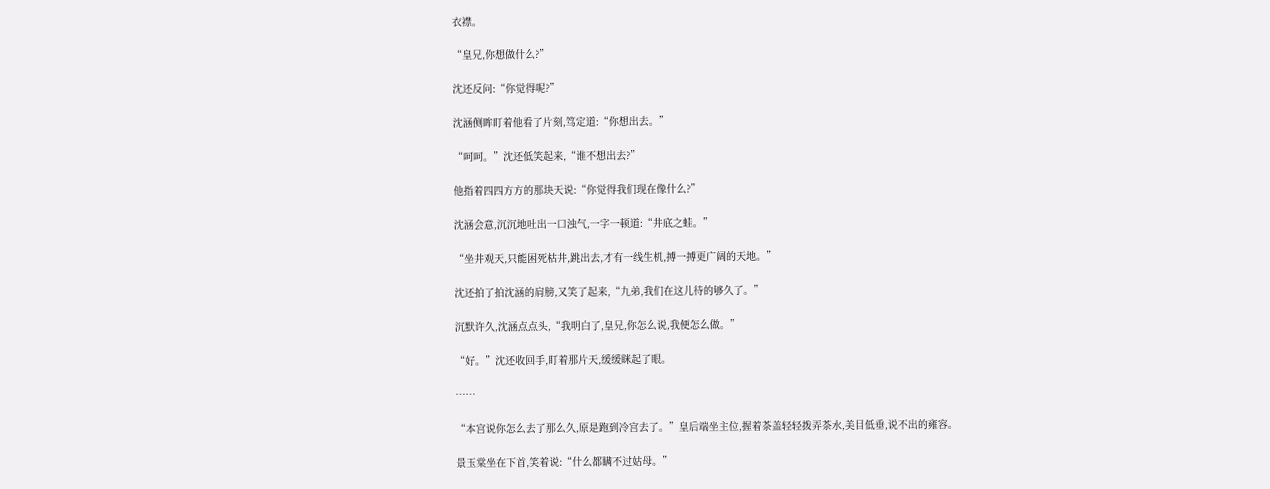衣襟。

“皇兄,你想做什么?”

沈还反问:“你觉得呢?”

沈涵侧眸盯着他看了片刻,笃定道:“你想出去。”

“呵呵。”沈还低笑起来,“谁不想出去?”

他指着四四方方的那块天说:“你觉得我们现在像什么?”

沈涵会意,沉沉地吐出一口浊气,一字一顿道:“井底之蛙。”

“坐井观天,只能困死枯井,跳出去,才有一线生机,搏一搏更广阔的天地。”

沈还拍了拍沈涵的肩膀,又笑了起来,“九弟,我们在这儿待的够久了。”

沉默许久,沈涵点点头,“我明白了,皇兄,你怎么说,我便怎么做。”

“好。”沈还收回手,盯着那片天,缓缓眯起了眼。

……

“本宫说你怎么去了那么久,原是跑到冷宫去了。”皇后端坐主位,握着茶盖轻轻拨弄茶水,美目低垂,说不出的雍容。

景玉棠坐在下首,笑着说:“什么都瞒不过姑母。”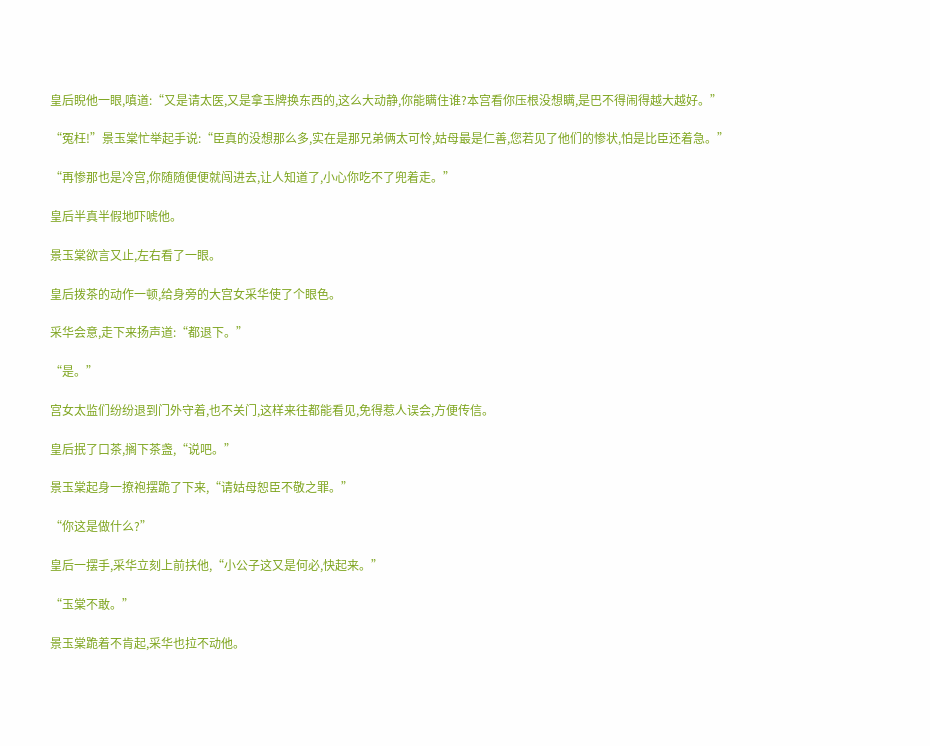皇后睨他一眼,嗔道:“又是请太医,又是拿玉牌换东西的,这么大动静,你能瞒住谁?本宫看你压根没想瞒,是巴不得闹得越大越好。”

“冤枉!”景玉棠忙举起手说:“臣真的没想那么多,实在是那兄弟俩太可怜,姑母最是仁善,您若见了他们的惨状,怕是比臣还着急。”

“再惨那也是冷宫,你随随便便就闯进去,让人知道了,小心你吃不了兜着走。”

皇后半真半假地吓唬他。

景玉棠欲言又止,左右看了一眼。

皇后拨茶的动作一顿,给身旁的大宫女采华使了个眼色。

采华会意,走下来扬声道:“都退下。”

“是。”

宫女太监们纷纷退到门外守着,也不关门,这样来往都能看见,免得惹人误会,方便传信。

皇后抿了口茶,搁下茶盏,“说吧。”

景玉棠起身一撩袍摆跪了下来,“请姑母恕臣不敬之罪。”

“你这是做什么?”

皇后一摆手,采华立刻上前扶他,“小公子这又是何必,快起来。”

“玉棠不敢。”

景玉棠跪着不肯起,采华也拉不动他。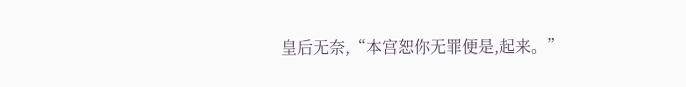皇后无奈,“本宫恕你无罪便是,起来。”